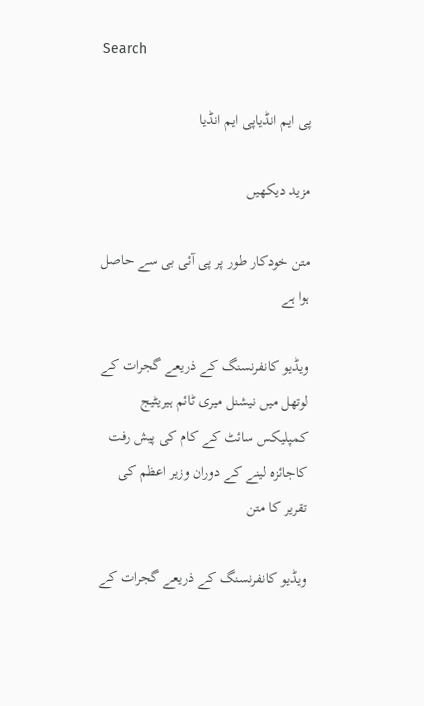Search

پی ایم انڈیاپی ایم انڈیا

مزید دیکھیں

متن خودکار طور پر پی آئی بی سے حاصل ہوا ہے

ویڈیو کانفرنسنگ کے ذریعے گجرات کے لوتھل میں نیشنل میری ٹائم ہیریٹیج کمپلیکس سائٹ کے کام کی پیش رفت کاجائزہ لینے کے دوران وزیر اعظم کی تقریر کا متن

ویڈیو کانفرنسنگ کے ذریعے گجرات کے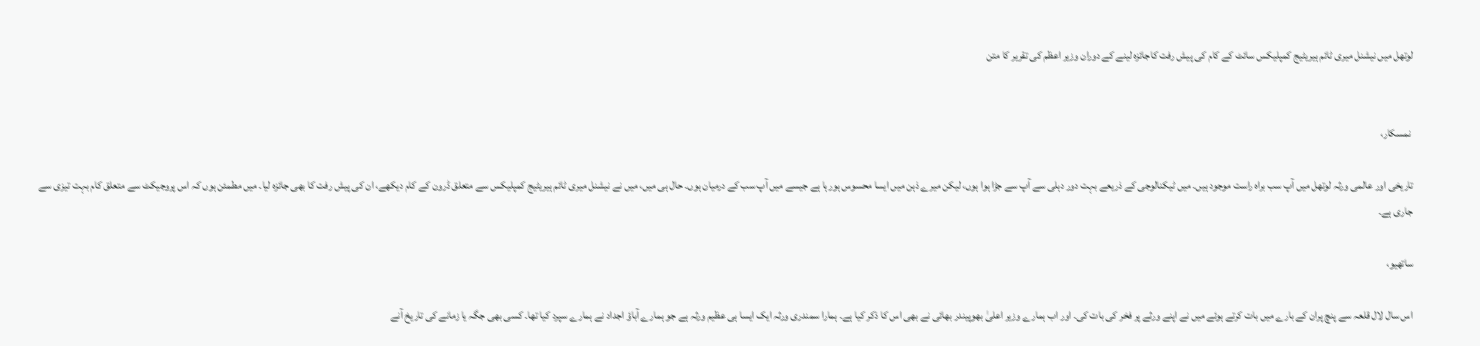لوتھل میں نیشنل میری ٹائم ہیریٹیج کمپلیکس سائٹ کے کام کی پیش رفت کاجائزہ لینے کے دوران وزیر اعظم کی تقریر کا متن


 نمسکار،

تاریخی اور عالمی ورثہ لوتھل میں آپ سب براہ راست موجود ہیں۔ میں ٹیکنالوجی کے ذریعے بہت دور دہلی سے آپ سے جڑا ہوا ہوں، لیکن میرے ذہن میں ایسا محسوس ہورہا ہے جیسے میں آپ سب کے درمیان ہوں۔ حال ہی میں، میں نے نیشنل میری ٹائم ہیریٹیج کمپلیکس سے متعلق ڈرون کے کام دیکھے، ان کی پیش رفت کا بھی جائزہ لیا۔ میں مطمئن ہوں کہ اس پروجیکٹ سے متعلق کام بہت تیزی سے جاری ہے۔

ساتھیو،

اس سال لال قلعہ سے پنچ پران کے بارے میں بات کرتے ہوئے میں نے اپنے ورثے پر فخر کی بات کی۔ اور اب ہمارے وزیر اعلیٰ بھوپیندر بھائی نے بھی اس کا ذکر کیا ہے۔ ہمارا سمندری ورثہ ایک ایسا ہی عظیم ورثہ ہے جو ہمارے آباؤ اجداد نے ہمارے سپرد کیا تھا۔ کسی بھی جگہ یا زمانے کی تاریخ آنے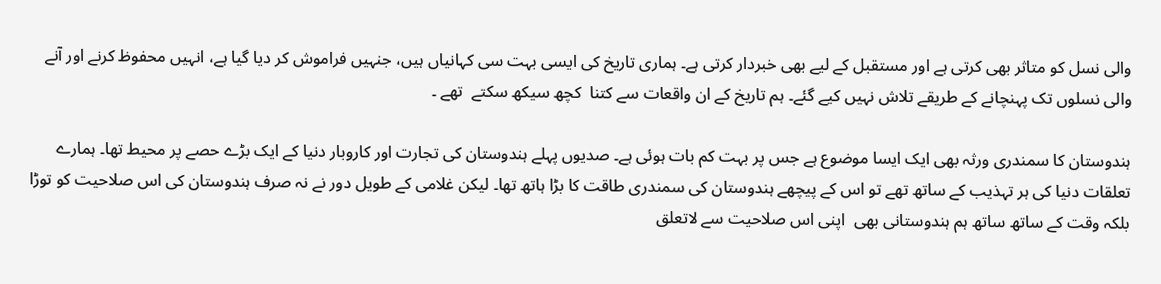والی نسل کو متاثر بھی کرتی ہے اور مستقبل کے لیے بھی خبردار کرتی ہے۔ ہماری تاریخ کی ایسی بہت سی کہانیاں ہیں، جنہیں فراموش کر دیا گیا ہے، انہیں محفوظ کرنے اور آنے والی نسلوں تک پہنچانے کے طریقے تلاش نہیں کیے گئے۔ ہم تاریخ کے ان واقعات سے کتنا  کچھ سیکھ سکتے  تھے ۔

ہندوستان کا سمندری ورثہ بھی ایک ایسا موضوع ہے جس پر بہت کم بات ہوئی ہے۔ صدیوں پہلے ہندوستان کی تجارت اور کاروبار دنیا کے ایک بڑے حصے پر محیط تھا۔ ہمارے تعلقات دنیا کی ہر تہذیب کے ساتھ تھے تو اس کے پیچھے ہندوستان کی سمندری طاقت کا بڑا ہاتھ تھا۔ لیکن غلامی کے طویل دور نے نہ صرف ہندوستان کی اس صلاحیت کو توڑا بلکہ وقت کے ساتھ ساتھ ہم ہندوستانی بھی  اپنی اس صلاحیت سے لاتعلق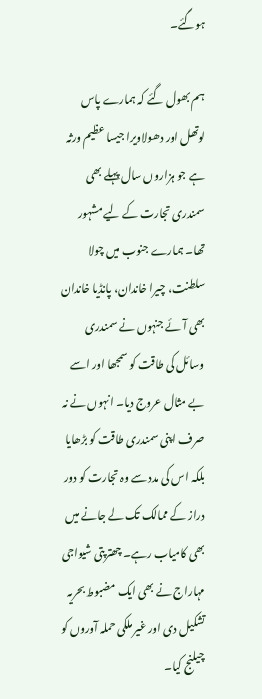ہوگئے۔

ہم بھول گئے کہ ہمارے پاس لوتھل اور دھولاویرا جیسا عظیم ورثہ ہے جو ہزاروں سال پہلے بھی سمندری تجارت کے لیے مشہور تھا۔ ہمارے جنوب میں چولا سلطنت، چیرا خاندان، پانڈیا خاندان بھی آئے جنہوں نے سمندری وسائل کی طاقت کو سمجھا اور اسے بے مثال عروج دیا۔ انہوں نے نہ صرف اپنی سمندری طاقت کو بڑھایا بلکہ اس کی مدد سے وہ تجارت کو دور دراز کے ممالک تک لے جانے میں بھی کامیاب رہے۔ چھترپتی شیواجی مہاراج نے بھی ایک مضبوط بحریہ تشکیل دی اور غیر ملکی حملہ آوروں کو چیلنج کیا۔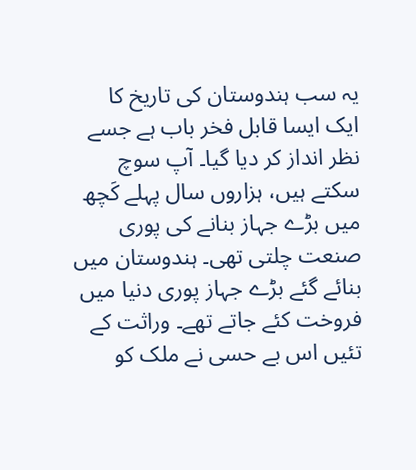یہ سب ہندوستان کی تاریخ کا ایک ایسا قابل فخر باب ہے جسے نظر انداز کر دیا گیا۔ آپ سوچ سکتے ہیں، ہزاروں سال پہلے کَچھ میں بڑے جہاز بنانے کی پوری صنعت چلتی تھی۔ ہندوستان میں بنائے گئے بڑے جہاز پوری دنیا میں فروخت کئے جاتے تھے۔ وراثت کے تئیں اس بے حسی نے ملک کو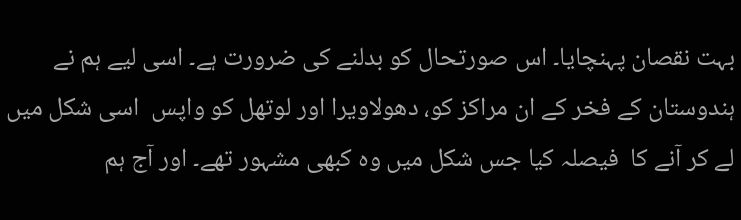بہت نقصان پہنچایا۔ اس صورتحال کو بدلنے کی ضرورت ہے۔ اسی لیے ہم نے ہندوستان کے فخر کے ان مراکز کو، دھولاویرا اور لوتھل کو واپس  اسی شکل میں لے کر آنے کا  فیصلہ کیا جس شکل میں وہ کبھی مشہور تھے۔ اور آج ہم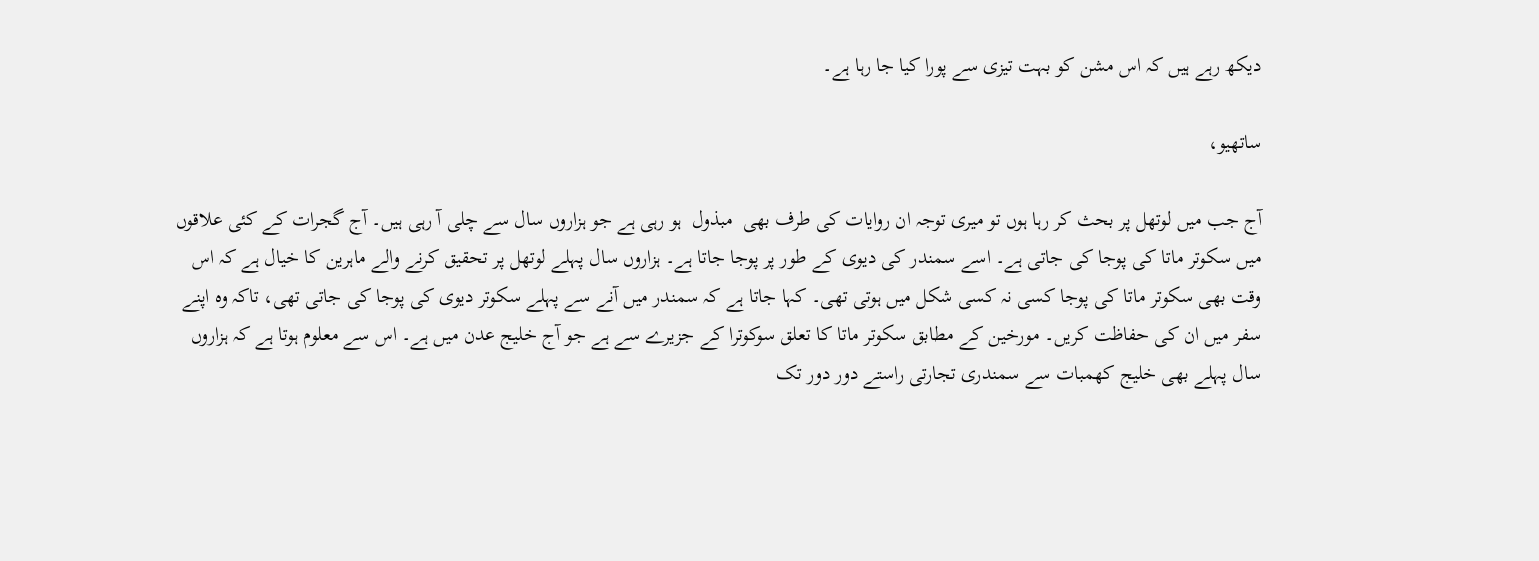دیکھ رہے ہیں کہ اس مشن کو بہت تیزی سے پورا کیا جا رہا ہے۔

ساتھیو،

آج جب میں لوتھل پر بحث کر رہا ہوں تو میری توجہ ان روایات کی طرف بھی  مبذول  ہو رہی ہے جو ہزاروں سال سے چلی آ رہی ہیں۔ آج گجرات کے کئی علاقوں میں سکوتر ماتا کی پوجا کی جاتی ہے۔ اسے سمندر کی دیوی کے طور پر پوجا جاتا ہے۔ ہزاروں سال پہلے لوتھل پر تحقیق کرنے والے ماہرین کا خیال ہے کہ اس وقت بھی سکوتر ماتا کی پوجا کسی نہ کسی شکل میں ہوتی تھی۔ کہا جاتا ہے کہ سمندر میں آنے سے پہلے سکوتر دیوی کی پوجا کی جاتی تھی، تاکہ وہ اپنے سفر میں ان کی حفاظت کریں۔ مورخین کے مطابق سکوتر ماتا کا تعلق سوکوترا کے جزیرے سے ہے جو آج خلیج عدن میں ہے۔ اس سے معلوم ہوتا ہے کہ ہزاروں سال پہلے بھی خلیج کھمبات سے سمندری تجارتی راستے دور دور تک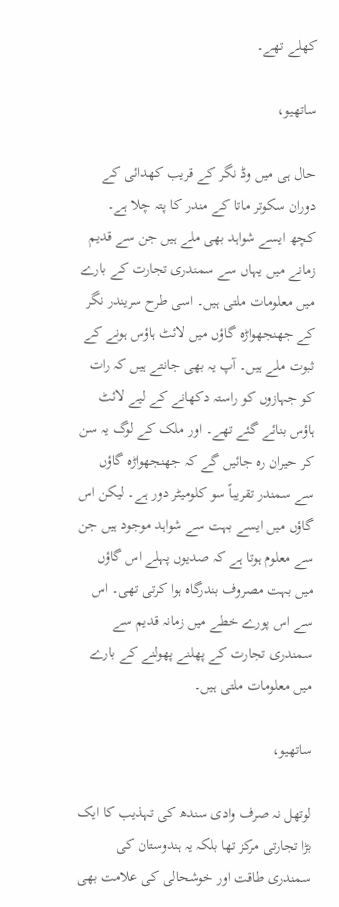کھلے تھے۔

ساتھیو،

حال ہی میں وڈ نگر کے قریب کھدائی کے دوران سکوتر ماتا کے مندر کا پتہ چلا ہے۔ کچھ ایسے شواہد بھی ملے ہیں جن سے قدیم زمانے میں یہاں سے سمندری تجارت کے بارے میں معلومات ملتی ہیں۔ اسی طرح سریندر نگر کے جھنجھواڑہ گاؤں میں لائٹ ہاؤس ہونے کے ثبوت ملے ہیں۔ آپ یہ بھی جانتے ہیں کہ رات کو جہازوں کو راستہ دکھانے کے لیے لائٹ ہاؤس بنائے گئے تھے۔ اور ملک کے لوگ یہ سن کر حیران رہ جائیں گے کہ جھنجھواڑہ گاؤں سے سمندر تقریباً سو کلومیٹر دور ہے۔ لیکن اس گاؤں میں ایسے بہت سے شواہد موجود ہیں جن سے معلوم ہوتا ہے کہ صدیوں پہلے اس گاؤں میں بہت مصروف بندرگاہ ہوا کرتی تھی۔ اس سے اس پورے خطے میں زمانہ قدیم سے سمندری تجارت کے پھلنے پھولنے کے بارے میں معلومات ملتی ہیں۔

ساتھیو،

لوتھل نہ صرف وادی سندھ کی تہذیب کا ایک بڑا تجارتی مرکز تھا بلکہ یہ ہندوستان کی سمندری طاقت اور خوشحالی کی علامت بھی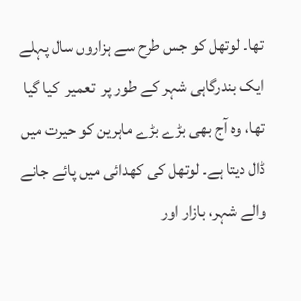تھا۔ لوتھل کو جس طرح سے ہزاروں سال پہلے ایک بندرگاہی شہر کے طور پر  تعمیر  کیا گیا تھا، وہ آج بھی بڑے بڑے ماہرین کو حیرت میں ڈال دیتا ہے۔ لوتھل کی کھدائی میں پائے جانے والے شہر، بازار اور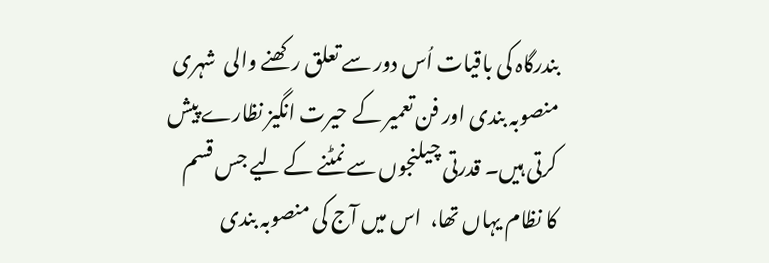بندرگاہ کی باقیات اُس دور سے تعلق رکھنے والی  شہری منصوبہ بندی اور فن تعمیر کے حیرت انگیز نظارے پیش کرتی ہیں۔ قدرتی چیلنجوں سے نمٹنے کے لیے جس قسم کا نظام یہاں تھا،  اس میں آج کی منصوبہ بندی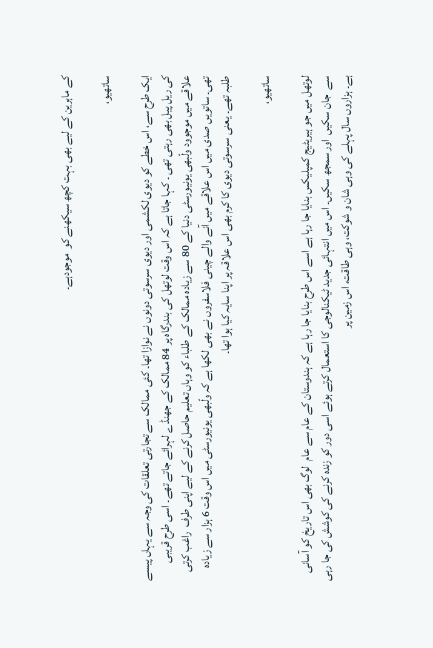کے ماہرین کے لیے بھی بہت کچھ سیکھنے کو  موجودہے۔

ساتھیو،

ایک طرح سے، اس خطے کو دیوی لکشمی اور دیوی سرسوتی دونوں نے نوازا تھا۔ کئی ممالک سے تجارتی تعلقات کی وجہ سے یہاں پیسے کی ریل پیل بھی رہتی تھی ۔ کہا جاتا ہے کہ اس وقت لوتھل کی بندرگاہ پر 84 ممالک کے جھنڈے لہرائے جاتے تھے۔ اسی طرح قریبی علاقے میں موجوود ولّبھی یونیورسٹی دنیا کے 80 سے زیادہ ممالک کے طلباء کو وہاں تعلیم حاصل کرنے کے لیے اپنی طرف  راغب کرتی تھی۔ ساتویں صدی میں اس علاقے میں آنے والے چینی فلاسفروں نے بھی لکھا ہے کہ ولّبھی یونیورسٹی میں اس وقت 6 ہزار سے زیادہ طلبہ تھے۔ یعنی سرسوتی دیوی کا کرم بھی اس علاقہ پر اپنا سایہ کیا ہوا تھا۔

ساتھیو،

لوتھل میں جو ہیریٹیج کمپلیکس بنایا جا رہا ہے اسے اس طرح بنایا جا رہا ہے کہ ہندوستان کے عام سے عام  لوگ بھی اس تاریخ کو آسانی سے  جان سکیں  اور سمجھ سکیں۔ اس میں انتہائی جدید ٹیکنالوجی کا استعمال کرتے ہوئے اسی دور کو زندہ کرنے کی کوشش کی جا رہی ہے۔ ہزاروں سال پہلے کی وہی شان و شوکت، وہی طاقت، اس زمین پر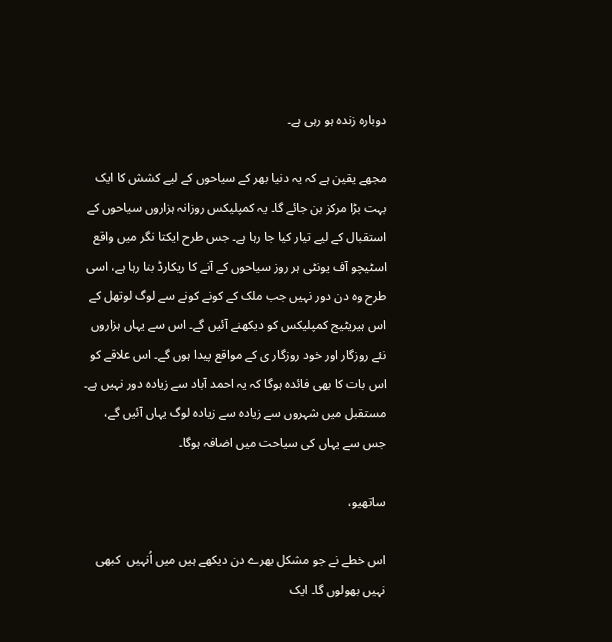دوبارہ زندہ ہو رہی ہے۔

مجھے یقین ہے کہ یہ دنیا بھر کے سیاحوں کے لیے کشش کا ایک بہت بڑا مرکز بن جائے گا۔ یہ کمپلیکس روزانہ ہزاروں سیاحوں کے استقبال کے لیے تیار کیا جا رہا ہے۔ جس طرح ایکتا نگر میں واقع اسٹیچو آف یونٹی ہر روز سیاحوں کے آنے کا ریکارڈ بنا رہا ہے، اسی طرح وہ دن دور نہیں جب ملک کے کونے کونے سے لوگ لوتھل کے اس ہیریٹیج کمپلیکس کو دیکھنے آئیں گے۔ اس سے یہاں ہزاروں نئے روزگار اور خود روزگار ی کے مواقع پیدا ہوں گے۔ اس علاقے کو اس بات کا بھی فائدہ ہوگا کہ یہ احمد آباد سے زیادہ دور نہیں ہے۔ مستقبل میں شہروں سے زیادہ سے زیادہ لوگ یہاں آئیں گے،  جس سے یہاں کی سیاحت میں اضافہ ہوگا۔

ساتھیو،

اس خطے نے جو مشکل بھرے دن دیکھے ہیں میں اُنہیں  کبھی نہیں بھولوں گا۔ ایک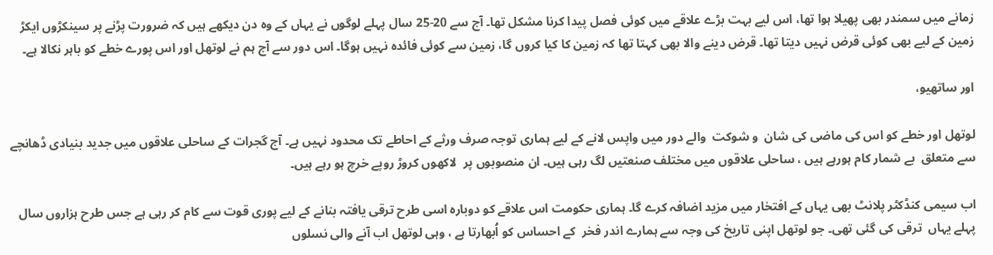زمانے میں سمندر بھی پھیلا ہوا تھا، اس لیے بہت بڑے علاقے میں کوئی فصل پیدا کرنا مشکل تھا۔ آج سے 20-25 سال پہلے لوگوں نے یہاں کے وہ دن دیکھے ہیں کہ ضرورت پڑنے پر سینکڑوں ایکڑ زمین کے لیے بھی کوئی قرض نہیں دیتا تھا۔ قرض دینے والا بھی کہتا تھا کہ زمین کا کیا کروں گا، زمین سے کوئی فائدہ نہیں ہوگا۔ اس دور سے آج ہم نے لوتھل اور اس پورے خطے کو باہر نکالا ہے۔

اور ساتھیو،

لوتھل اور خطے کو اس کی ماضی کی شان  و شوکت  والے دور میں واپس لانے کے لیے ہماری توجہ صرف ورثے کے احاطے تک محدود نہیں ہے۔ آج گجرات کے ساحلی علاقوں میں جدید بنیادی ڈھانچے  سے متعلق  بے شمار کام ہورہے ہیں ، ساحلی علاقوں میں مختلف صنعتیں لگ رہی ہیں۔ ان منصوبوں پر  لاکھوں کروڑ روپے خرچ ہو رہے ہیں۔

اب سیمی کنڈکٹر پلانٹ بھی یہاں کے افتخار میں مزید اضافہ کرے گا۔ ہماری حکومت اس علاقے کو دوبارہ اسی طرح ترقی یافتہ بنانے کے لیے پوری قوت سے کام کر رہی ہے جس طرح ہزاروں سال پہلے یہاں  ترقی کی گئی تھی۔ جو لوتھل اپنی تاریخ کی وجہ سے ہمارے اندر فخر  کے احساس کو اُبھارتا ہے ، وہی لوتھل اب آنے والی نسلوں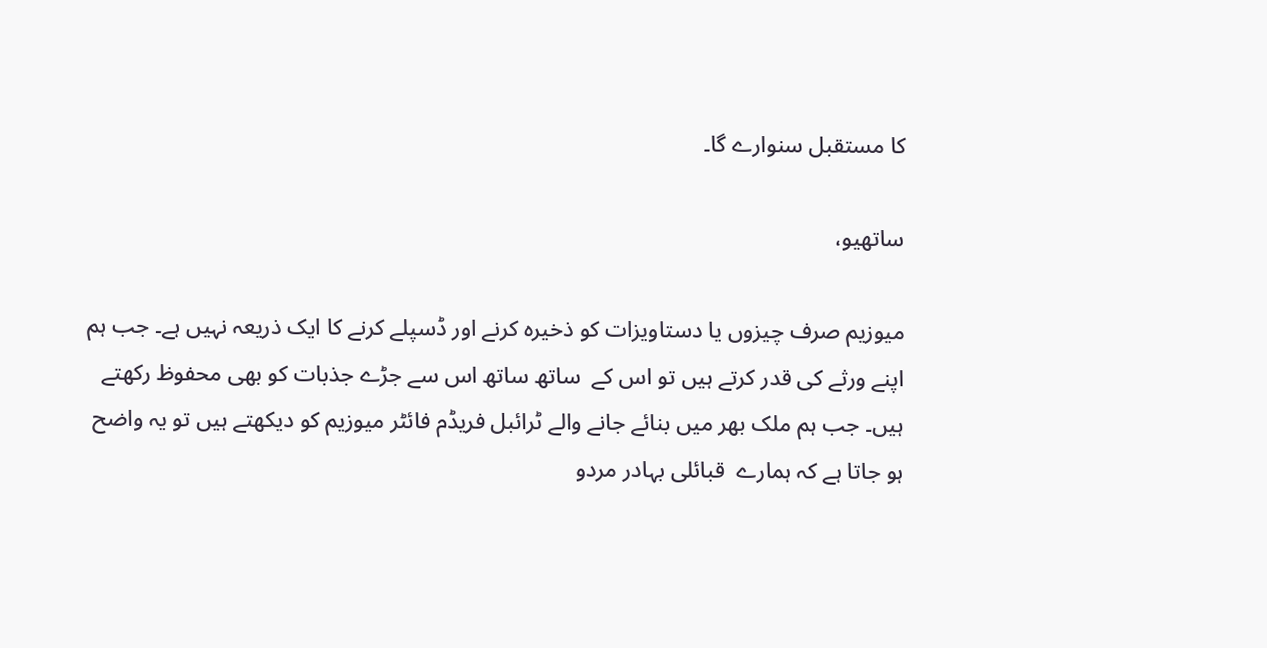کا مستقبل سنوارے گا۔

ساتھیو،

میوزیم صرف چیزوں یا دستاویزات کو ذخیرہ کرنے اور ڈسپلے کرنے کا ایک ذریعہ نہیں ہے۔ جب ہم اپنے ورثے کی قدر کرتے ہیں تو اس کے  ساتھ ساتھ اس سے جڑے جذبات کو بھی محفوظ رکھتے ہیں۔ جب ہم ملک بھر میں بنائے جانے والے ٹرائبل فریڈم فائٹر میوزیم کو دیکھتے ہیں تو یہ واضح ہو جاتا ہے کہ ہمارے  قبائلی بہادر مردو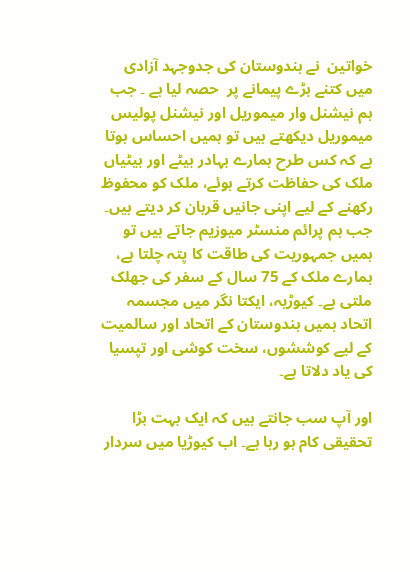خواتین  نے ہندوستان کی جدوجہد آزادی میں کتنے بڑے پیمانے پر  حصہ لیا ہے ۔ جب ہم نیشنل وار میموریل اور نیشنل پولیس میموریل دیکھتے ہیں تو ہمیں احساس ہوتا ہے کہ کس طرح ہمارے بہادر بیٹے اور بیٹیاں ملک کی حفاظت کرتے ہوئے، ملک کو محفوظ رکھنے کے لیے اپنی جانیں قربان کر دیتے ہیں۔ جب ہم پرائم منسٹر میوزیم جاتے ہیں تو ہمیں جمہوریت کی طاقت کا پتہ چلتا ہے، ہمارے ملک کے 75 سال کے سفر کی جھلک ملتی ہے۔ کیوڑیہ، ایکتا نگر میں مجسمہ اتحاد ہمیں ہندوستان کے اتحاد اور سالمیت کے لیے کوششوں، سخت کوشی اور تپسیا کی یاد دلاتا ہے۔

اور آپ سب جانتے ہیں کہ ایک بہت بڑا تحقیقی کام ہو رہا ہے۔ اب کیوڑیا میں سردار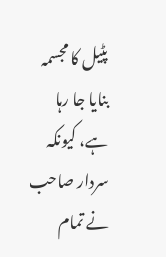پٹیل کا مجسمہ بنایا جا رہا ہے، کیونکہ سردار صاحب نے تمام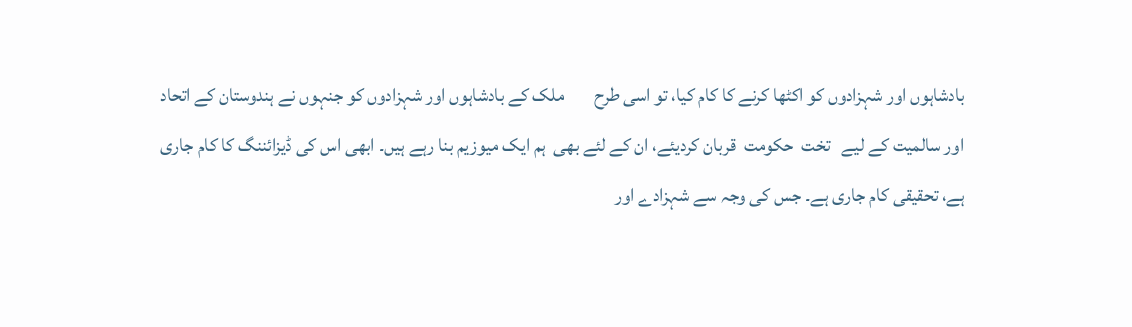بادشاہوں اور شہزادوں کو اکٹھا کرنے کا کام کیا، تو اسی طرح        ملک کے بادشاہوں اور شہزادوں کو جنہوں نے ہندوستان کے اتحاد اور سالمیت کے لیے   تخت  حکومت  قربان کردیئے، ان کے لئے بھی  ہم ایک میوزیم بنا رہے ہیں۔ ابھی اس کی ڈیزائننگ کا کام جاری ہے، تحقیقی کام جاری ہے۔ جس کی وجہ سے شہزادے اور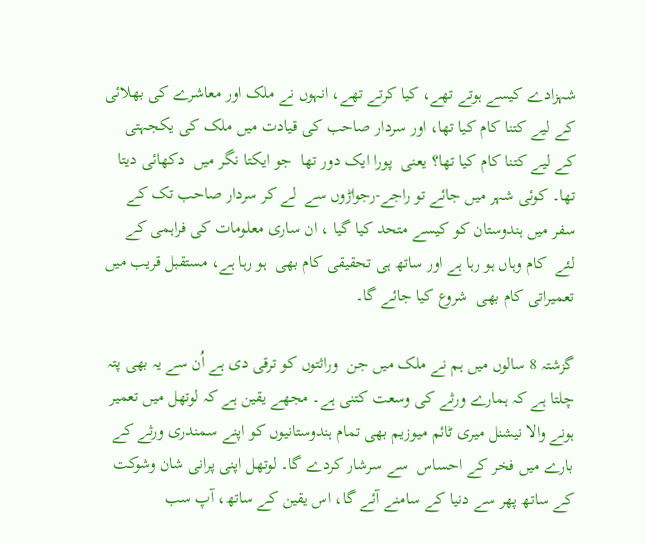شہزادے کیسے ہوتے تھے، کیا کرتے تھے، انہوں نے ملک اور معاشرے کی بھلائی کے لیے کتنا کام کیا تھا، اور سردار صاحب کی قیادت میں ملک کی یکجہتی کے لیے کتنا کام کیا تھا؟ یعنی  پورا ایک دور تھا  جو ایکتا نگر میں  دکھائی دیتا تھا۔ کوئی شہر میں جائے تو راجے-رجواڑوں سے  لے کر سردار صاحب تک کے سفر میں ہندوستان کو کیسے متحد کیا گیا ، ان ساری معلومات کی فراہمی کے لئے  کام وہاں ہو رہا ہے اور ساتھ ہی تحقیقی کام بھی  ہو رہا ہے، مستقبل قریب میں تعمیراتی کام بھی  شروع کیا جائے گا۔

گزشتہ 8 سالوں میں ہم نے ملک میں جن  وراثتوں کو ترقی دی ہے اُن سے یہ بھی پتہ چلتا ہے کہ ہمارے ورثے کی وسعت کتنی ہے۔ مجھے یقین ہے کہ لوتھل میں تعمیر ہونے والا نیشنل میری ٹائم میوزیم بھی تمام ہندوستانیوں کو اپنے سمندری ورثے کے بارے میں فخر کے احساس  سے سرشار کردے گا۔ لوتھل اپنی پرانی شان وشوکت کے ساتھ پھر سے دنیا کے سامنے آئے گا، اس یقین کے ساتھ، آپ سب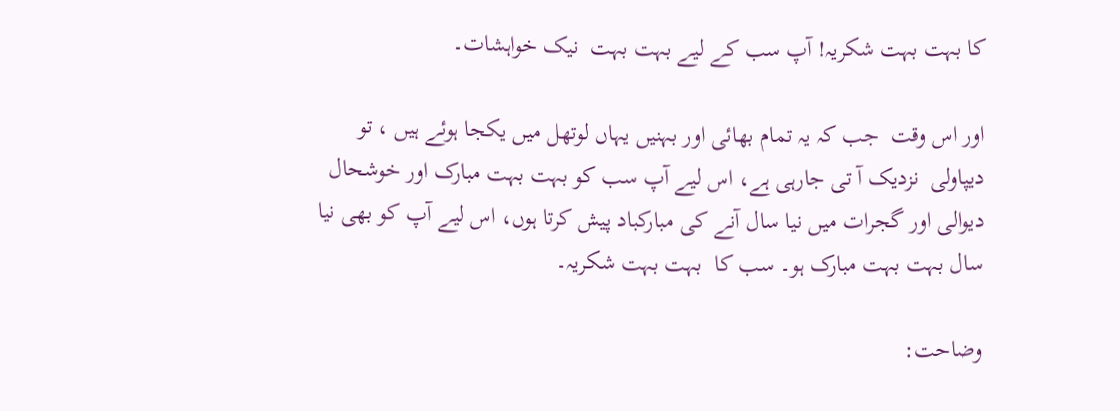کا بہت بہت شکریہ! آپ سب کے لیے بہت بہت  نیک خواہشات۔

اور اس وقت  جب کہ یہ تمام بھائی اور بہنیں یہاں لوتھل میں یکجا ہوئے ہیں ، تو دیپاولی  نزدیک آ تی جارہی ہے، اس لیے آپ سب کو بہت بہت مبارک اور خوشحال دیوالی اور گجرات میں نیا سال آنے کی مبارکباد پیش کرتا ہوں، اس لیے آپ کو بھی نیا سال بہت بہت مبارک ہو۔ سب کا  بہت بہت شکریہ۔

وضاحت: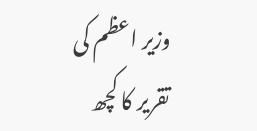وزیر اعظم کی تقریر کا کچھ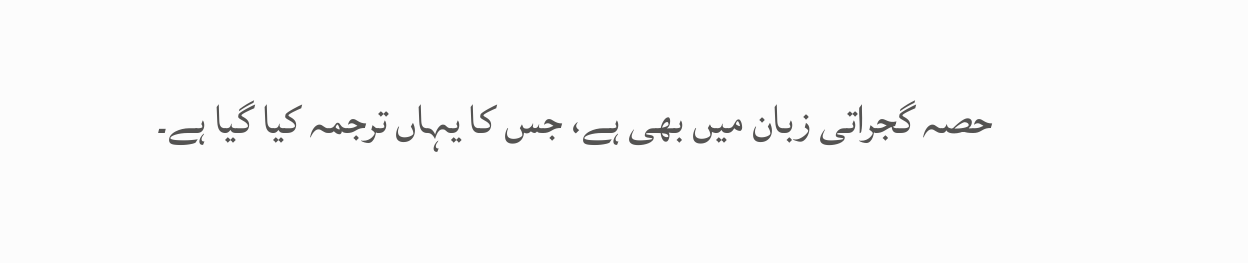حصہ گجراتی زبان میں بھی ہے، جس کا یہاں ترجمہ کیا گیا ہے۔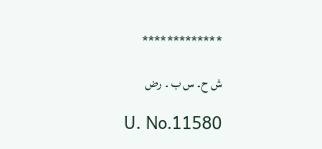*************

ش ح۔ س ب ۔ رض

U. No.11580